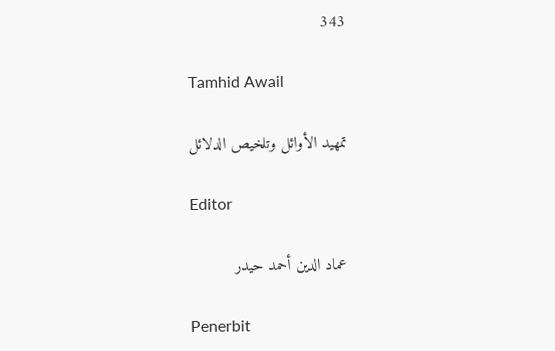343

Tamhid Awail

تمهيد الأوائل وتلخيص الدلائل

Editor

عماد الدين أحمد حيدر

Penerbit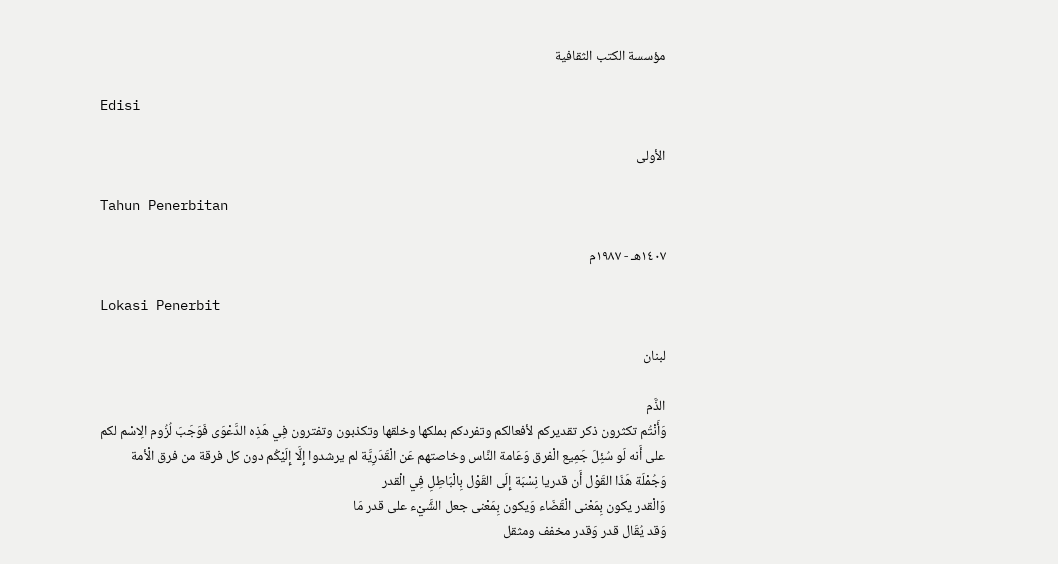مؤسسة الكتب الثقافية

Edisi

الأولى

Tahun Penerbitan

١٤٠٧هـ - ١٩٨٧م

Lokasi Penerbit

لبنان

الذَّم
وَأَنْتُم تكثرون ذكر تقديركم لأفعالكم وتفردكم بملكها وخلقها وتكذبون وتفترون فِي هَذِه الدَّعْوَى فَوَجَبَ لُزُوم الِاسْم لكم
على أَنه لَو سُئِلَ جَمِيع الْفرق وَعَامة النَّاس وخاصتهم عَن الْقَدَرِيَّة لم يرشدوا إِلَّا إِلَيْكُم دون كل فرقة من فرق الْأمة
وَجُمْلَة هَذَا القَوْل أَن قدريا نِسْبَة إِلَى القَوْل بِالْبَاطِلِ فِي الْقدر
وَالْقدر يكون بِمَعْنى الْقَضَاء وَيكون بِمَعْنى جعل الشَّيْء على قدر مَا
وَقد يُقَال قدر وَقدر مخفف ومثقل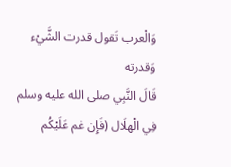وَالْعرب تَقول قدرت الشَّيْء وَقدرته
قَالَ النَّبِي صلى الله عليه وسلم فِي الْهلَال (فَإِن غم عَلَيْكُم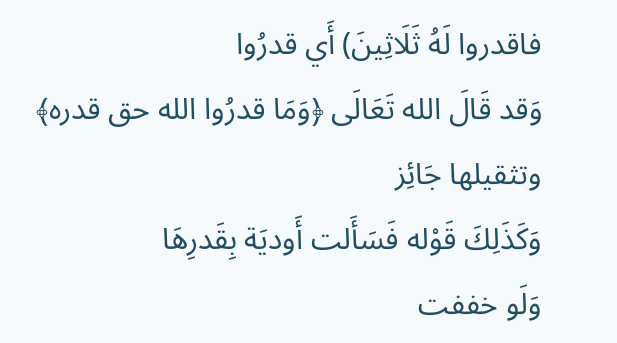فاقدروا لَهُ ثَلَاثِينَ) أَي قدرُوا
وَقد قَالَ الله تَعَالَى ﴿وَمَا قدرُوا الله حق قدره﴾ وتثقيلها جَائِز
وَكَذَلِكَ قَوْله فَسَأَلت أَوديَة بِقَدرِهَا
وَلَو خففت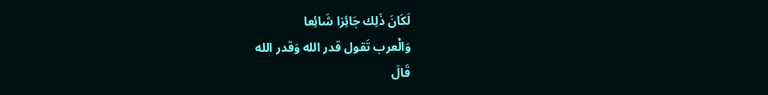لَكَانَ ذَلِك جَائِزا شَائِعا
وَالْعرب تَقول قدر الله وَقدر الله
قَالَ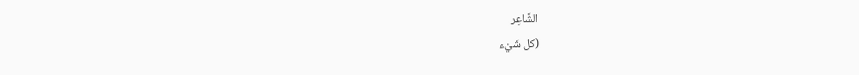الشَّاعِر
(كل شَيْء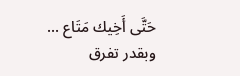حَتَّى أَخِيك مَتَاع ... وبقدر تفرق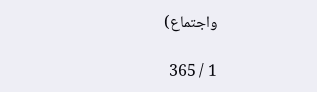واجتماع)

1 / 365